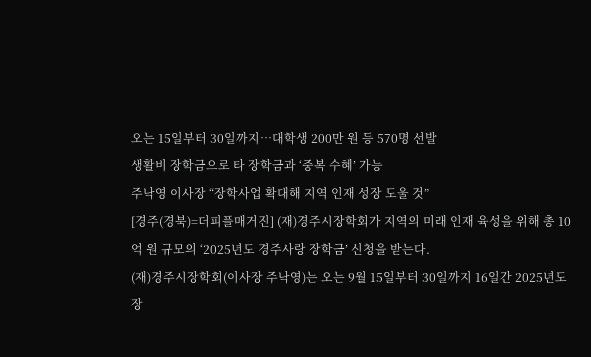오는 15일부터 30일까지…대학생 200만 원 등 570명 선발
생활비 장학금으로 타 장학금과 ‘중복 수혜’ 가능
주낙영 이사장 “장학사업 확대해 지역 인재 성장 도울 것”
[경주(경북)=더피플매거진] (재)경주시장학회가 지역의 미래 인재 육성을 위해 총 10억 원 규모의 ‘2025년도 경주사랑 장학금’ 신청을 받는다.
(재)경주시장학회(이사장 주낙영)는 오는 9월 15일부터 30일까지 16일간 2025년도 장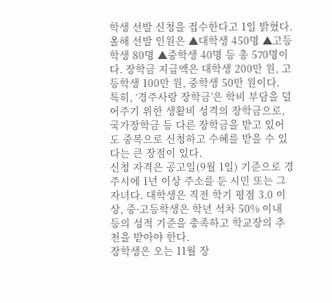학생 선발 신청을 접수한다고 1일 밝혔다.
올해 선발 인원은 ▲대학생 450명 ▲고등학생 80명 ▲중학생 40명 등 총 570명이다. 장학금 지급액은 대학생 200만 원, 고등학생 100만 원, 중학생 50만 원이다.
특히, ‘경주사랑 장학금’은 학비 부담을 덜어주기 위한 생활비 성격의 장학금으로, 국가장학금 등 다른 장학금을 받고 있어도 중복으로 신청하고 수혜를 받을 수 있다는 큰 장점이 있다.
신청 자격은 공고일(9월 1일) 기준으로 경주시에 1년 이상 주소를 둔 시민 또는 그 자녀다. 대학생은 직전 학기 평점 3.0 이상, 중·고등학생은 학년 석차 50% 이내 등의 성적 기준을 충족하고 학교장의 추천을 받아야 한다.
장학생은 오는 11월 장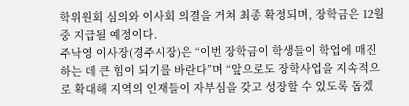학위원회 심의와 이사회 의결을 거쳐 최종 확정되며, 장학금은 12월 중 지급될 예정이다.
주낙영 이사장(경주시장)은 “이번 장학금이 학생들이 학업에 매진하는 데 큰 힘이 되기를 바란다”며 “앞으로도 장학사업을 지속적으로 확대해 지역의 인재들이 자부심을 갖고 성장할 수 있도록 돕겠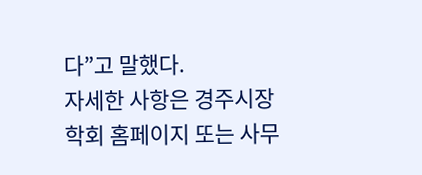다”고 말했다.
자세한 사항은 경주시장학회 홈페이지 또는 사무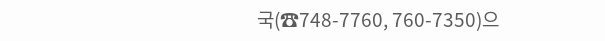국(☎748-7760, 760-7350)으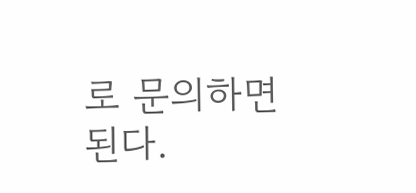로 문의하면 된다.